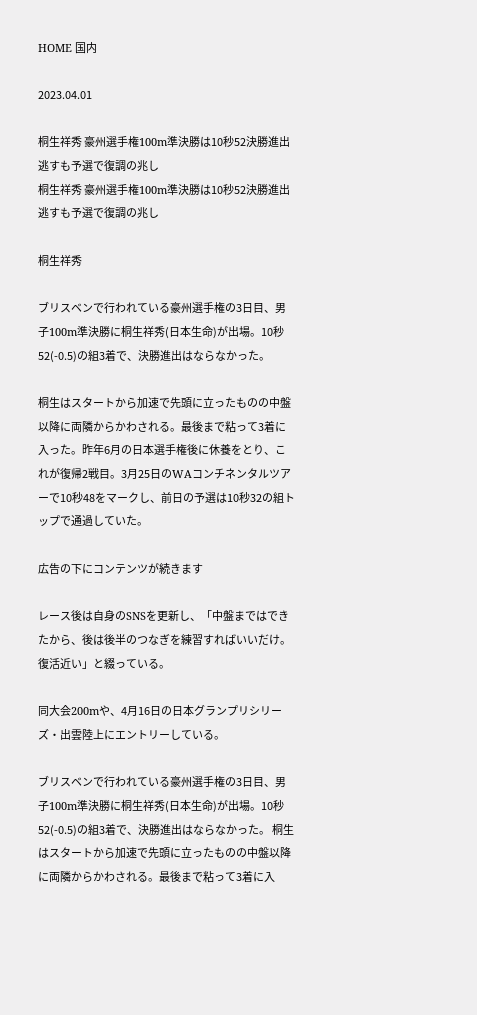HOME 国内

2023.04.01

桐生祥秀 豪州選手権100m準決勝は10秒52決勝進出逃すも予選で復調の兆し
桐生祥秀 豪州選手権100m準決勝は10秒52決勝進出逃すも予選で復調の兆し

桐生祥秀

ブリスベンで行われている豪州選手権の3日目、男子100m準決勝に桐生祥秀(日本生命)が出場。10秒52(-0.5)の組3着で、決勝進出はならなかった。

桐生はスタートから加速で先頭に立ったものの中盤以降に両隣からかわされる。最後まで粘って3着に入った。昨年6月の日本選手権後に休養をとり、これが復帰2戦目。3月25日のWAコンチネンタルツアーで10秒48をマークし、前日の予選は10秒32の組トップで通過していた。

広告の下にコンテンツが続きます

レース後は自身のSNSを更新し、「中盤まではできたから、後は後半のつなぎを練習すればいいだけ。復活近い」と綴っている。

同大会200mや、4月16日の日本グランプリシリーズ・出雲陸上にエントリーしている。

ブリスベンで行われている豪州選手権の3日目、男子100m準決勝に桐生祥秀(日本生命)が出場。10秒52(-0.5)の組3着で、決勝進出はならなかった。 桐生はスタートから加速で先頭に立ったものの中盤以降に両隣からかわされる。最後まで粘って3着に入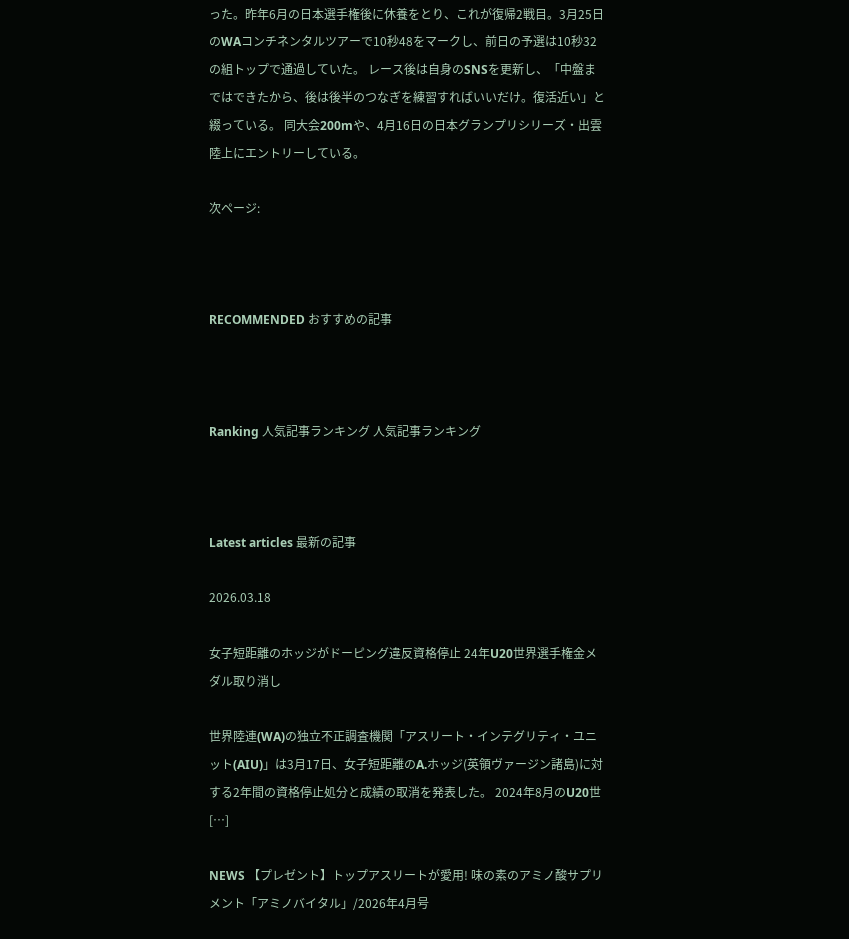った。昨年6月の日本選手権後に休養をとり、これが復帰2戦目。3月25日のWAコンチネンタルツアーで10秒48をマークし、前日の予選は10秒32の組トップで通過していた。 レース後は自身のSNSを更新し、「中盤まではできたから、後は後半のつなぎを練習すればいいだけ。復活近い」と綴っている。 同大会200mや、4月16日の日本グランプリシリーズ・出雲陸上にエントリーしている。

次ページ:



RECOMMENDED おすすめの記事



Ranking 人気記事ランキング 人気記事ランキング



Latest articles 最新の記事

2026.03.18

女子短距離のホッジがドーピング違反資格停止 24年U20世界選手権金メダル取り消し

世界陸連(WA)の独立不正調査機関「アスリート・インテグリティ・ユニット(AIU)」は3月17日、女子短距離のA.ホッジ(英領ヴァージン諸島)に対する2年間の資格停止処分と成績の取消を発表した。 2024年8月のU20世 […]

NEWS 【プレゼント】トップアスリートが愛用! 味の素のアミノ酸サプリメント「アミノバイタル」/2026年4月号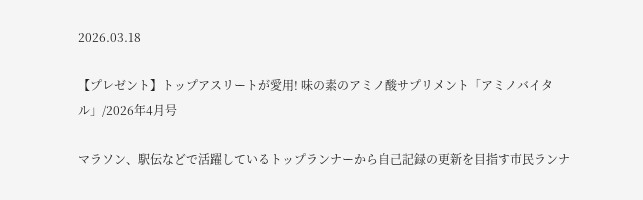2026.03.18

【プレゼント】トップアスリートが愛用! 味の素のアミノ酸サプリメント「アミノバイタル」/2026年4月号

マラソン、駅伝などで活躍しているトップランナーから自己記録の更新を目指す市民ランナ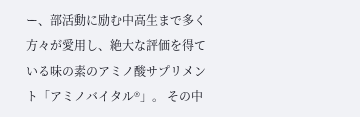ー、部活動に励む中高生まで多く方々が愛用し、絶大な評価を得ている味の素のアミノ酸サプリメント「アミノバイタル®」。 その中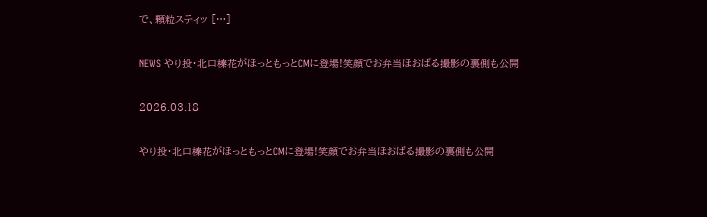で、顆粒スティッ […]

NEWS やり投・北口榛花がほっともっとCMに登場!笑顔でお弁当ほおばる撮影の裏側も公開

2026.03.18

やり投・北口榛花がほっともっとCMに登場!笑顔でお弁当ほおばる撮影の裏側も公開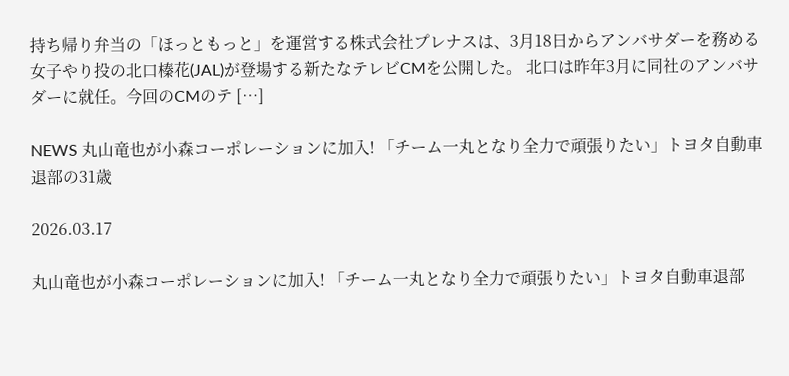持ち帰り弁当の「ほっともっと」を運営する株式会社プレナスは、3月18日からアンバサダーを務める女子やり投の北口榛花(JAL)が登場する新たなテレビCMを公開した。 北口は昨年3月に同社のアンバサダーに就任。今回のCMのテ […]

NEWS 丸山竜也が小森コーポレーションに加入! 「チーム一丸となり全力で頑張りたい」トヨタ自動車退部の31歳

2026.03.17

丸山竜也が小森コーポレーションに加入! 「チーム一丸となり全力で頑張りたい」トヨタ自動車退部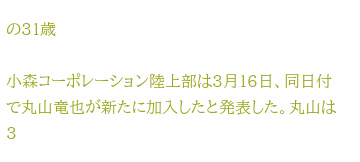の31歳

小森コーポレーション陸上部は3月16日、同日付で丸山竜也が新たに加入したと発表した。丸山は3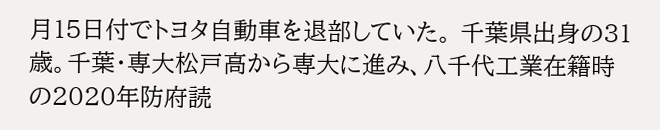月15日付でトヨタ自動車を退部していた。 千葉県出身の31歳。千葉・専大松戸高から専大に進み、八千代工業在籍時の2020年防府読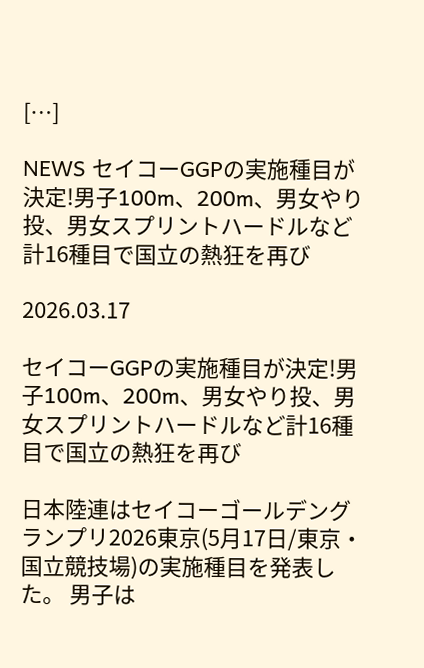[…]

NEWS セイコーGGPの実施種目が決定!男子100m、200m、男女やり投、男女スプリントハードルなど計16種目で国立の熱狂を再び

2026.03.17

セイコーGGPの実施種目が決定!男子100m、200m、男女やり投、男女スプリントハードルなど計16種目で国立の熱狂を再び

日本陸連はセイコーゴールデングランプリ2026東京(5月17日/東京・国立競技場)の実施種目を発表した。 男子は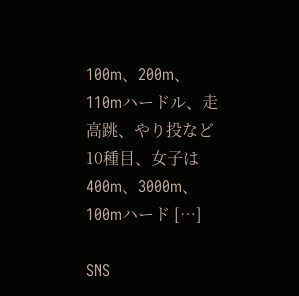100m、200m、110mハードル、走高跳、やり投など10種目、女子は400m、3000m、100mハード […]

SNS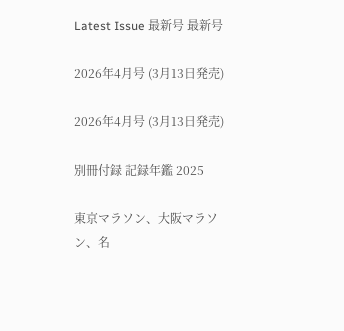Latest Issue 最新号 最新号

2026年4月号 (3月13日発売)

2026年4月号 (3月13日発売)

別冊付録 記録年鑑 2025

東京マラソン、大阪マラソン、名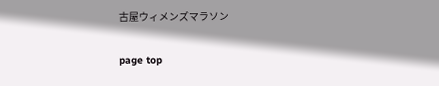古屋ウィメンズマラソン

page top